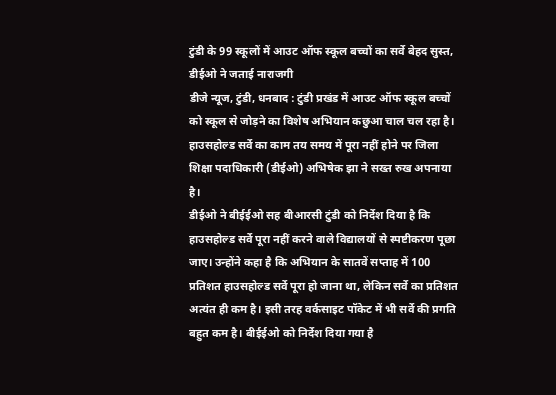टुंडी के 99 स्कूलों में आउट ऑफ स्कूल बच्चों का सर्वे बेहद सुस्त, डीईओ ने जताई नाराजगी
डीजे न्यूज, टुंडी, धनबाद : टुंडी प्रखंड में आउट ऑफ स्कूल बच्चों को स्कूल से जोड़ने का विशेष अभियान कछुआ चाल चल रहा है। हाउसहोल्ड सर्वे का काम तय समय में पूरा नहीं होने पर जिला शिक्षा पदाधिकारी (डीईओ) अभिषेक झा ने सख्त रुख अपनाया है।
डीईओ ने बीईईओ सह बीआरसी टुंडी को निर्देश दिया है कि हाउसहोल्ड सर्वे पूरा नहीं करने वाले विद्यालयों से स्पष्टीकरण पूछा जाए। उन्होंने कहा है कि अभियान के सातवें सप्ताह में 100 प्रतिशत हाउसहोल्ड सर्वे पूरा हो जाना था, लेकिन सर्वे का प्रतिशत अत्यंत ही कम है। इसी तरह वर्कसाइट पॉकेट में भी सर्वे की प्रगति बहुत कम है। बीईईओ को निर्देश दिया गया है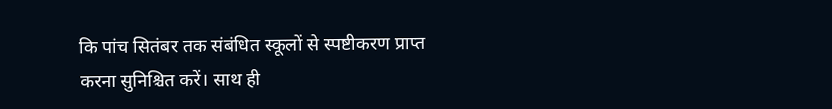कि पांच सितंबर तक संबंधित स्कूलों से स्पष्टीकरण प्राप्त करना सुनिश्चित करें। साथ ही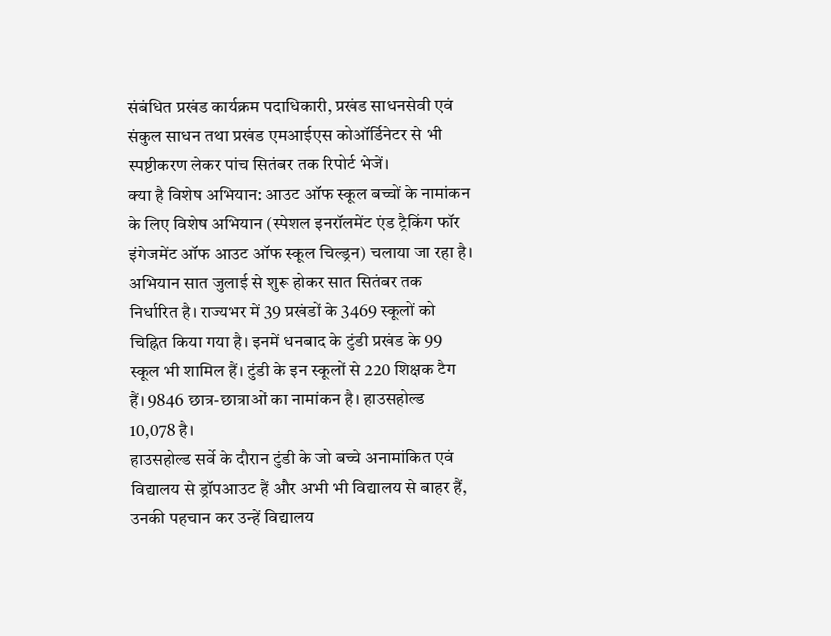संबंधित प्रखंड कार्यक्रम पदाधिकारी, प्रखंड साधनसेवी एवं संकुल साधन तथा प्रखंड एमआईएस कोऑर्डिनेटर से भी स्पष्टीकरण लेकर पांच सितंबर तक रिपोर्ट भेजें।
क्या है विशेष अभियान: आउट ऑफ स्कूल बच्चों के नामांकन के लिए विशेष अभियान (स्पेशल इनरॉलमेंट एंड ट्रैकिंग फॉर इंगेजमेंट ऑफ आउट ऑफ स्कूल चिल्ड्रन) चलाया जा रहा है। अभियान सात जुलाई से शुरू होकर सात सितंबर तक निर्धारित है। राज्यभर में 39 प्रखंडों के 3469 स्कूलों को चिह्नित किया गया है। इनमें धनबाद के टुंडी प्रखंड के 99 स्कूल भी शामिल हैं। टुंडी के इन स्कूलों से 220 शिक्षक टैग हैं। 9846 छात्र-छात्राओं का नामांकन है। हाउसहोल्ड 10,078 है।
हाउसहोल्ड सर्वे के दौरान टुंडी के जो बच्चे अनामांकित एवं विद्यालय से ड्रॉपआउट हैं और अभी भी विद्यालय से बाहर हैं, उनकी पहचान कर उन्हें विद्यालय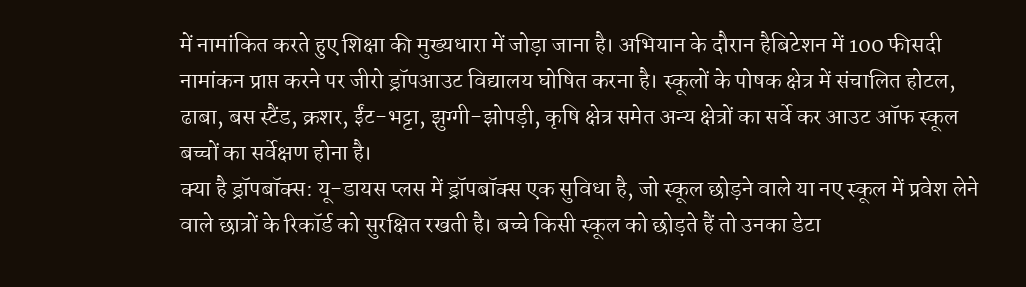में नामांकित करते हुए शिक्षा की मुख्यधारा में जोड़ा जाना है। अभियान के दौरान हैबिटेशन में 100 फीसदी नामांकन प्राप्त करने पर जीरो ड्रॉपआउट विद्यालय घोषित करना है। स्कूलों के पोषक क्षेत्र में संचालित होटल, ढाबा, बस स्टैंड, क्रशर, ईंट-भट्टा, झुग्गी-झोपड़ी, कृषि क्षेत्र समेत अन्य क्षेत्रों का सर्वे कर आउट ऑफ स्कूल बच्चों का सर्वेक्षण होना है।
क्या है ड्रॉपबॉक्स: यू-डायस प्लस में ड्रॉपबॉक्स एक सुविधा है, जो स्कूल छोड़ने वाले या नए स्कूल में प्रवेश लेने वाले छात्रों के रिकॉर्ड को सुरक्षित रखती है। बच्चे किसी स्कूल को छोड़ते हैं तो उनका डेटा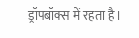ड्रॉपबॉक्स में रहता है।